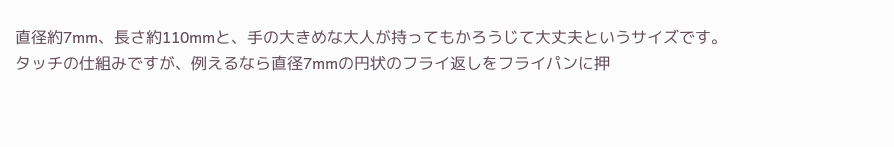直径約7mm、長さ約110mmと、手の大きめな大人が持ってもかろうじて大丈夫というサイズです。
タッチの仕組みですが、例えるなら直径7mmの円状のフライ返しをフライパンに押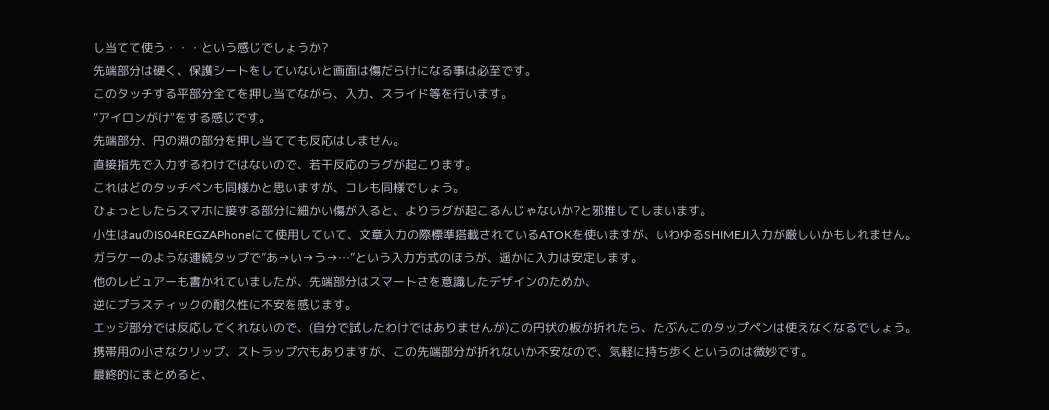し当てて使う・・・という感じでしょうか?
先端部分は硬く、保護シートをしていないと画面は傷だらけになる事は必至です。
このタッチする平部分全てを押し当てながら、入力、スライド等を行います。
”アイロンがけ"をする感じです。
先端部分、円の淵の部分を押し当てても反応はしません。
直接指先で入力するわけではないので、若干反応のラグが起こります。
これはどのタッチペンも同様かと思いますが、コレも同様でしょう。
ひょっとしたらスマホに接する部分に細かい傷が入ると、よりラグが起こるんじゃないか?と邪推してしまいます。
小生はauのIS04REGZAPhoneにて使用していて、文章入力の際標準搭載されているATOKを使いますが、いわゆるSHIMEJI入力が厳しいかもしれません。
ガラケーのような連続タップで”あ→い→う→…”という入力方式のほうが、遥かに入力は安定します。
他のレビュアーも書かれていましたが、先端部分はスマートさを意識したデザインのためか、
逆にプラスティックの耐久性に不安を感じます。
エッジ部分では反応してくれないので、(自分で試したわけではありませんが)この円状の板が折れたら、たぶんこのタップペンは使えなくなるでしょう。
携帯用の小さなクリップ、ストラップ穴もありますが、この先端部分が折れないか不安なので、気軽に持ち歩くというのは微妙です。
最終的にまとめると、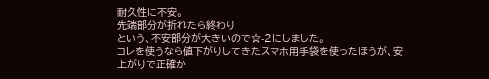耐久性に不安。
先端部分が折れたら終わり
という、不安部分が大きいので☆-2にしました。
コレを使うなら値下がりしてきたスマホ用手袋を使ったほうが、安上がりで正確か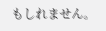もしれません。